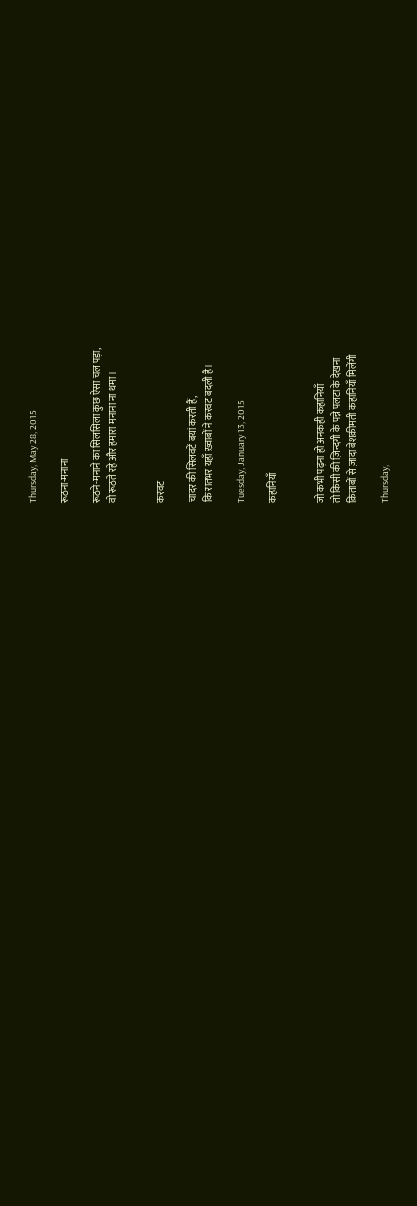Thursday, May 28, 2015

रूठना-मनाना

रूठने-मनाने का सिलसिला कुछ ऐसा चल पड़ा,
वो रूठते रहे और हमारा मनाना ना थमा।


करवट

चादर की सिलवटें बयां करती हैं,
कि रातभर यहाँ ख़्वाबों ने करवट बदली है।

Tuesday, January 13, 2015

कहानियाँ


जो कभी पढ़ना हो अनकही कहानियाँ
तो किसी की ज़िन्दगी के पन्ने पलटा के देखना
क़िताबों से ज़ादा बेशक़ीमती कहानियाँ मिलेंगी

Thursday,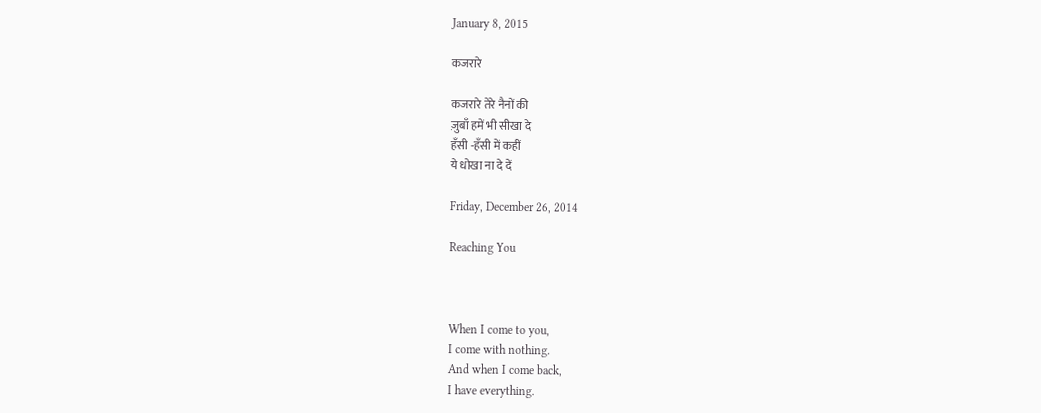January 8, 2015

कजरारे

कजरारे तेरे नैनों की
ज़ुबाँ हमें भी सीखा दे
हँसी -हँसी में कहीं
ये धोखा ना दे दें

Friday, December 26, 2014

Reaching You



When I come to you,
I come with nothing.
And when I come back,
I have everything.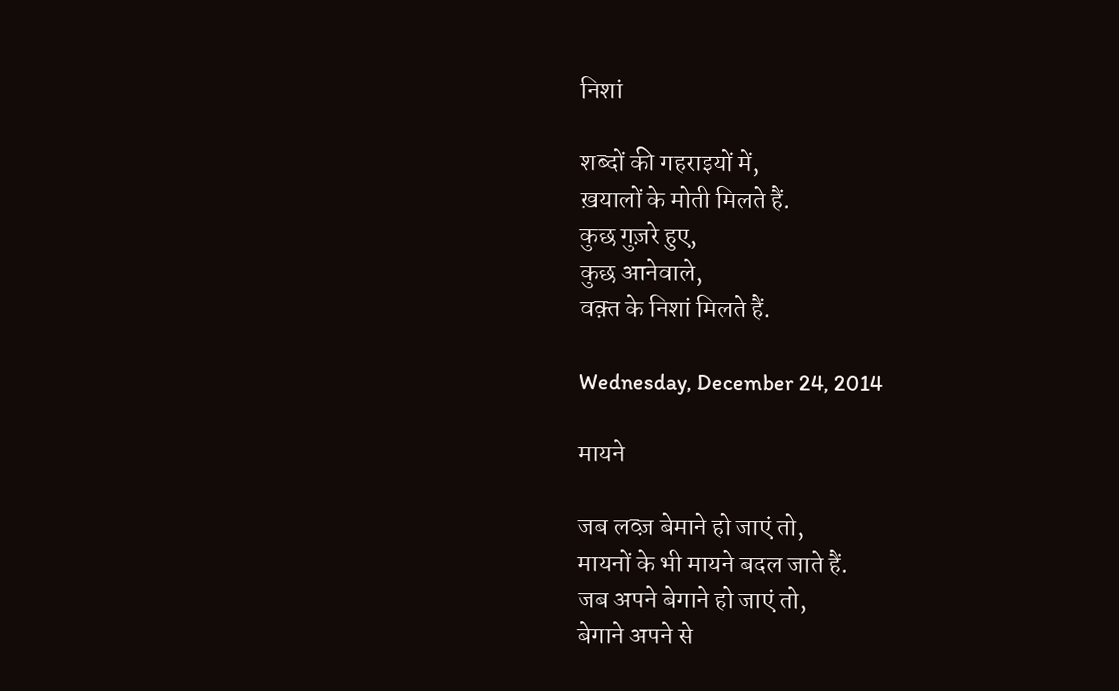निशां

शब्दों की गहराइयों में,
ख़यालों के मोती मिलते हैं.
कुछ गुज़रे हुए,
कुछ आनेवाले,
वक़्त के निशां मिलते हैं.

Wednesday, December 24, 2014

मायने

जब लव्ज़ बेमाने हो जाएं तो,
मायनों के भी मायने बदल जाते हैं.
जब अपने बेगाने हो जाएं तो,
बेगाने अपने से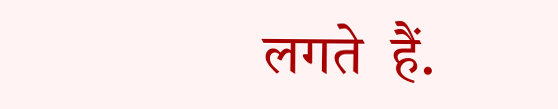लगते  हैं.